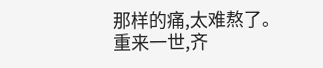那样的痛,太难熬了。
重来一世,齐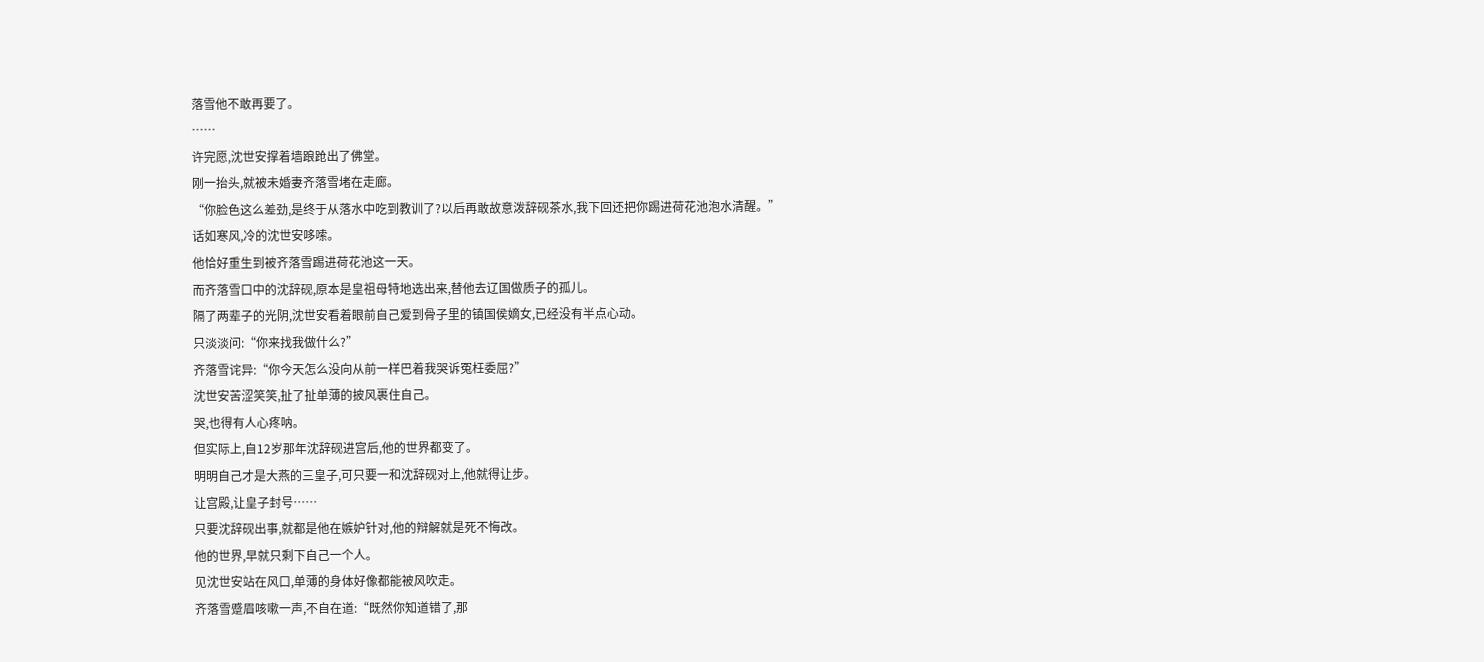落雪他不敢再要了。
……
许完愿,沈世安撑着墙踉跄出了佛堂。
刚一抬头,就被未婚妻齐落雪堵在走廊。
“你脸色这么差劲,是终于从落水中吃到教训了?以后再敢故意泼辞砚茶水,我下回还把你踢进荷花池泡水清醒。”
话如寒风,冷的沈世安哆嗦。
他恰好重生到被齐落雪踢进荷花池这一天。
而齐落雪口中的沈辞砚,原本是皇祖母特地选出来,替他去辽国做质子的孤儿。
隔了两辈子的光阴,沈世安看着眼前自己爱到骨子里的镇国侯嫡女,已经没有半点心动。
只淡淡问:“你来找我做什么?”
齐落雪诧异:“你今天怎么没向从前一样巴着我哭诉冤枉委屈?”
沈世安苦涩笑笑,扯了扯单薄的披风裹住自己。
哭,也得有人心疼呐。
但实际上,自12岁那年沈辞砚进宫后,他的世界都变了。
明明自己才是大燕的三皇子,可只要一和沈辞砚对上,他就得让步。
让宫殿,让皇子封号……
只要沈辞砚出事,就都是他在嫉妒针对,他的辩解就是死不悔改。
他的世界,早就只剩下自己一个人。
见沈世安站在风口,单薄的身体好像都能被风吹走。
齐落雪蹙眉咳嗽一声,不自在道:“既然你知道错了,那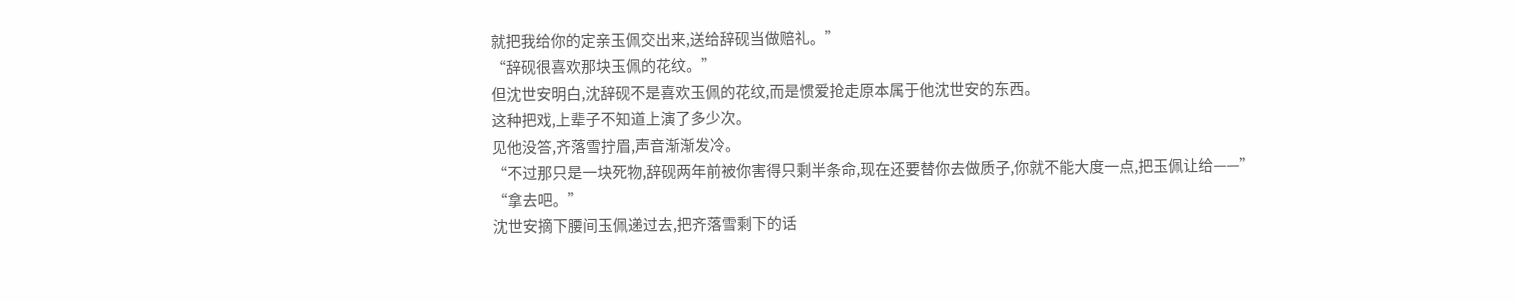就把我给你的定亲玉佩交出来,送给辞砚当做赔礼。”
“辞砚很喜欢那块玉佩的花纹。”
但沈世安明白,沈辞砚不是喜欢玉佩的花纹,而是惯爱抢走原本属于他沈世安的东西。
这种把戏,上辈子不知道上演了多少次。
见他没答,齐落雪拧眉,声音渐渐发冷。
“不过那只是一块死物,辞砚两年前被你害得只剩半条命,现在还要替你去做质子,你就不能大度一点,把玉佩让给——”
“拿去吧。”
沈世安摘下腰间玉佩递过去,把齐落雪剩下的话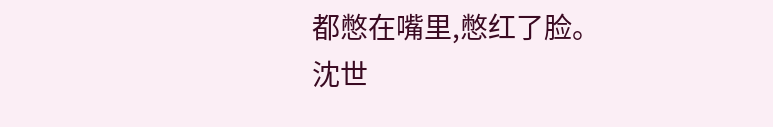都憋在嘴里,憋红了脸。
沈世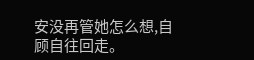安没再管她怎么想,自顾自往回走。